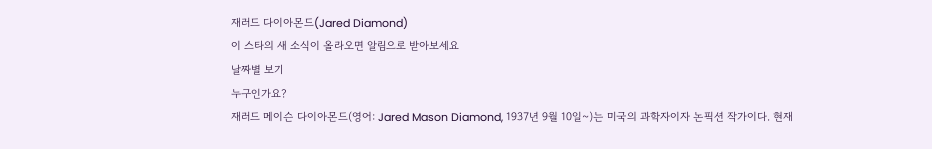재러드 다이아몬드(Jared Diamond)
이 스타의 새 소식이 올라오면 알림으로 받아보세요
날짜별 보기
누구인가요?
재러드 메이슨 다이아몬드(영어: Jared Mason Diamond, 1937년 9월 10일~)는 미국의 과학자이자 논픽션 작가이다. 현재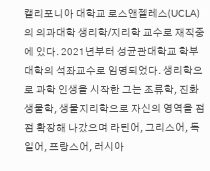캘리포니아 대학교 로스앤젤레스(UCLA)의 의과대학 생리학/지리학 교수로 재직중에 있다. 2021년부터 성균관대학교 학부대학의 석좌교수로 임명되었다. 생리학으로 과학 인생을 시작한 그는 조류학, 진화생물학, 생물지리학으로 자신의 영역을 점점 확장해 나갔으며 라틴어, 그리스어, 독일어, 프랑스어, 러시아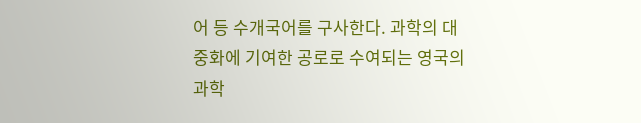어 등 수개국어를 구사한다. 과학의 대중화에 기여한 공로로 수여되는 영국의 과학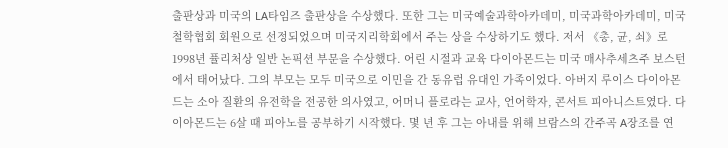출판상과 미국의 LA타임즈 출판상을 수상했다. 또한 그는 미국예술과학아카데미, 미국과학아카데미, 미국철학협회 회원으로 선정되었으며 미국지리학회에서 주는 상을 수상하기도 했다. 저서 《총, 균, 쇠》로 1998년 퓰리처상 일반 논픽션 부문을 수상했다. 어린 시절과 교육 다이아몬드는 미국 매사추세츠주 보스턴에서 태어났다. 그의 부모는 모두 미국으로 이민을 간 동유럽 유대인 가족이었다. 아버지 루이스 다이아몬드는 소아 질환의 유전학을 전공한 의사였고, 어머니 플로라는 교사, 언어학자, 콘서트 피아니스트였다. 다이아몬드는 6살 때 피아노를 공부하기 시작했다. 몇 년 후 그는 아내를 위해 브람스의 간주곡 A장조를 연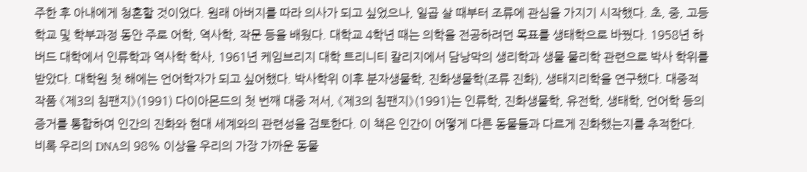주한 후 아내에게 청혼할 것이었다. 원래 아버지를 따라 의사가 되고 싶었으나, 일곱 살 때부터 조류에 관심을 가지기 시작했다. 초, 중, 고등학교 및 학부과정 동안 주로 어학, 역사학, 작문 등을 배웠다. 대학교 4학년 때는 의학을 전공하려던 목표를 생태학으로 바꿨다. 1958년 하버드 대학에서 인류학과 역사학 학사, 1961년 케임브리지 대학 트리니티 칼리지에서 담낭막의 생리학과 생물 물리학 관련으로 박사 학위를 받았다. 대학원 첫 해에는 언어학자가 되고 싶어했다. 박사학위 이후 분자생물학, 진화생물학(조류 진화), 생태지리학을 연구했다. 대중적 작품 《제3의 침팬지》(1991) 다이아몬드의 첫 번째 대중 저서, 《제3의 침팬지》(1991)는 인류학, 진화생물학, 유전학, 생태학, 언어학 등의 증거를 통합하여 인간의 진화와 현대 세계와의 관련성을 검토한다. 이 책은 인간이 어떻게 다른 동물들과 다르게 진화했는지를 추적한다. 비록 우리의 DNA의 98% 이상을 우리의 가장 가까운 동물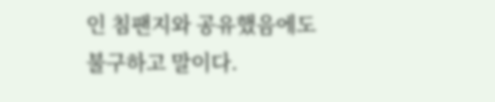인 침팬지와 공유했음에도 불구하고 말이다.